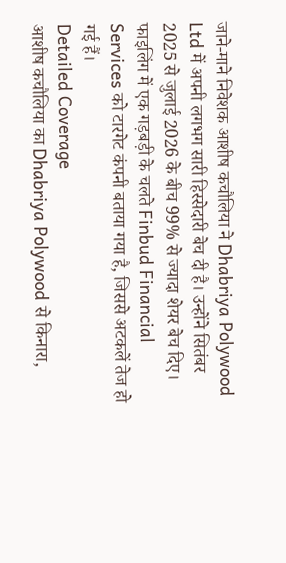जाने-माने निवेशक आशीष कचौलिया ने Dhabriya Polywood Ltd में अपनी लगभग सारी हिस्सेदारी बेच दी है। उन्होंने सितंबर 2025 से जुलाई 2026 के बीच 99% से ज्यादा शेयर बेच दिए। फाइलिंग में एक गड़बड़ी के चलते Finbud Financial Services को टारगेट कंपनी बताया गया है, जिससे अटकलें तेज हो गई हैं।
Detailed Coverage
आशीष कचौलिया का Dhabriya Polywood से किनारा,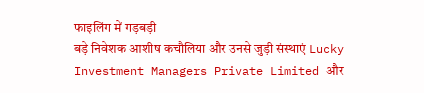फाइलिंग में गड़बड़ी
बड़े निवेशक आशीष कचौलिया और उनसे जुड़ी संस्थाएं Lucky Investment Managers Private Limited और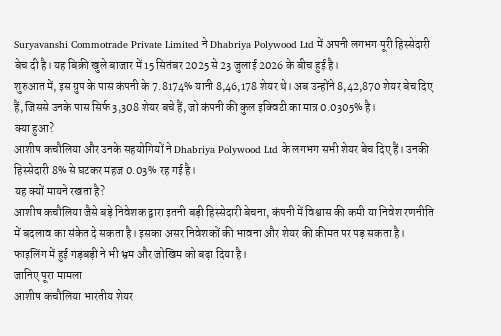Suryavanshi Commotrade Private Limited ने Dhabriya Polywood Ltd में अपनी लगभग पूरी हिस्सेदारी बेच दी है। यह बिक्री खुले बाजार में 15 सितंबर 2025 से 23 जुलाई 2026 के बीच हुई है।
शुरुआत में, इस ग्रुप के पास कंपनी के 7.8174% यानी 8,46,178 शेयर थे। अब उन्होंने 8,42,870 शेयर बेच दिए हैं, जिससे उनके पास सिर्फ 3,308 शेयर बचे हैं, जो कंपनी की कुल इक्विटी का मात्र 0.0305% है।
क्या हुआ?
आशीष कचौलिया और उनके सहयोगियों ने Dhabriya Polywood Ltd के लगभग सभी शेयर बेच दिए हैं। उनकी हिस्सेदारी 8% से घटकर महज 0.03% रह गई है।
यह क्यों मायने रखता है?
आशीष कचौलिया जैसे बड़े निवेशक द्वारा इतनी बड़ी हिस्सेदारी बेचना, कंपनी में विश्वास की कमी या निवेश रणनीति में बदलाव का संकेत दे सकता है। इसका असर निवेशकों की भावना और शेयर की कीमत पर पड़ सकता है। फाइलिंग में हुई गड़बड़ी ने भी भ्रम और जोखिम को बढ़ा दिया है।
जानिए पूरा मामला
आशीष कचौलिया भारतीय शेयर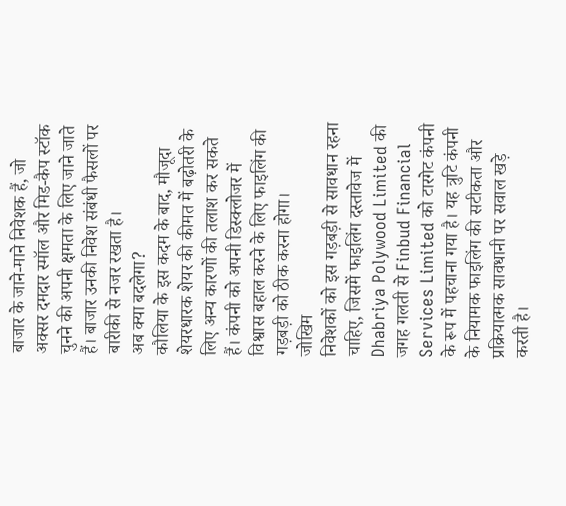बाजार के जाने-माने निवेशक हैं, जो अक्सर दमदार स्मॉल और मिड-कैप स्टॉक चुनने की अपनी क्षमता के लिए जाने जाते हैं। बाजार उनकी निवेश संबंधी फैसलों पर बारीकी से नजर रखता है।
अब क्या बदलेगा?
कौलिया के इस कदम के बाद, मौजूदा शेयरधारक शेयर की कीमत में बढ़ोतरी के लिए अन्य कारणों की तलाश कर सकते हैं। कंपनी को अपनी डिस्क्लोजर में विश्वास बहाल करने के लिए फाइलिंग की गड़बड़ी को ठीक करना होगा।
जोखिम
निवेशकों को इस गड़बड़ी से सावधान रहना चाहिए, जिसमें फाइलिंग दस्तावेज में Dhabriya Polywood Limited की जगह गलती से Finbud Financial Services Limited को टारगेट कंपनी के रूप में पहचाना गया है। यह त्रुटि कंपनी के नियामक फाइलिंग की सटीकता और प्रक्रियात्मक सावधानी पर सवाल खड़े करती है।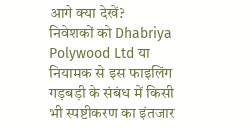आगे क्या देखें?
निवेशकों को Dhabriya Polywood Ltd या नियामक से इस फाइलिंग गड़बड़ी के संबंध में किसी भी स्पष्टीकरण का इंतजार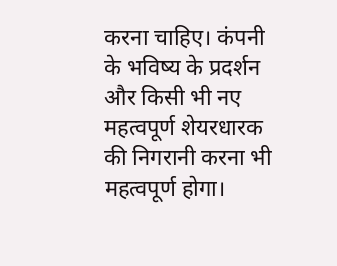करना चाहिए। कंपनी के भविष्य के प्रदर्शन और किसी भी नए महत्वपूर्ण शेयरधारक की निगरानी करना भी महत्वपूर्ण होगा।